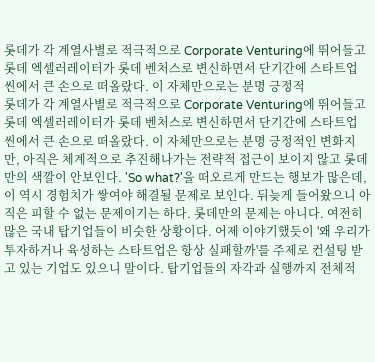롯데가 각 계열사별로 적극적으로 Corporate Venturing에 뛰어들고 롯데 엑셀러레이터가 롯데 벤처스로 변신하면서 단기간에 스타트업 씬에서 큰 손으로 떠올랐다. 이 자체만으로는 분명 긍정적
롯데가 각 계열사별로 적극적으로 Corporate Venturing에 뛰어들고 롯데 엑셀러레이터가 롯데 벤처스로 변신하면서 단기간에 스타트업 씬에서 큰 손으로 떠올랐다. 이 자체만으로는 분명 긍정적인 변화지만, 아직은 체계적으로 추진해나가는 전략적 접근이 보이지 않고 롯데만의 색깔이 안보인다. 'So what?'을 떠오르게 만드는 행보가 많은데, 이 역시 경험치가 쌓여야 해결될 문제로 보인다. 뒤늦게 들어왔으니 아직은 피할 수 없는 문제이기는 하다. 롯데만의 문제는 아니다. 여전히 많은 국내 탑기업들이 비슷한 상황이다. 어제 이야기했듯이 '왜 우리가 투자하거나 육성하는 스타트업은 항상 실패할까'를 주제로 컨설팅 받고 있는 기업도 있으니 말이다. 탑기업들의 자각과 실행까지 전체적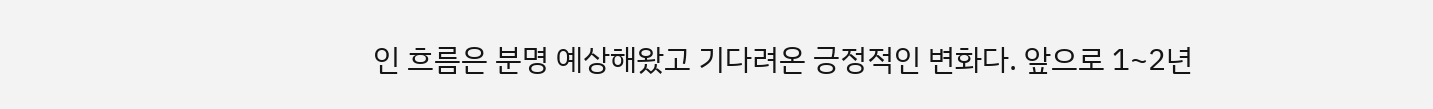인 흐름은 분명 예상해왔고 기다려온 긍정적인 변화다. 앞으로 1~2년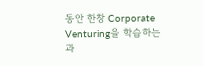동안 한창 Corporate Venturing을 학습하는 과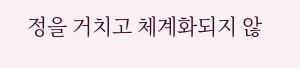정을 거치고 체계화되지 않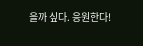을까 싶다. 응원한다!